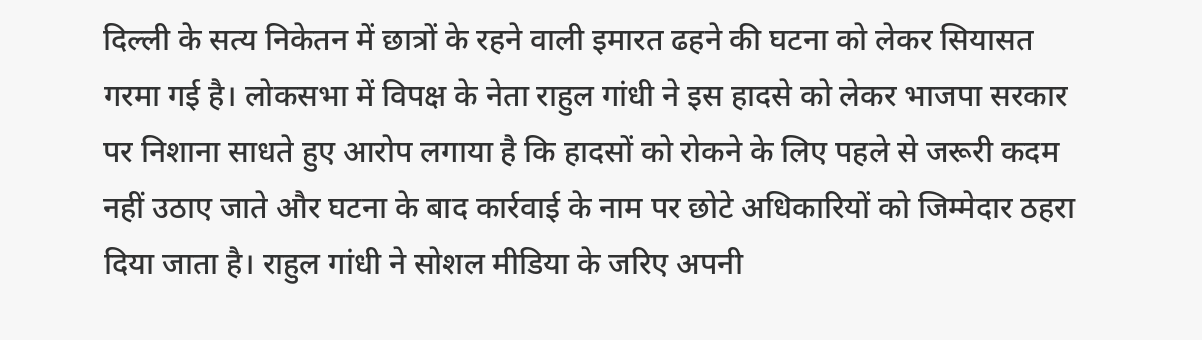दिल्ली के सत्य निकेतन में छात्रों के रहने वाली इमारत ढहने की घटना को लेकर सियासत गरमा गई है। लोकसभा में विपक्ष के नेता राहुल गांधी ने इस हादसे को लेकर भाजपा सरकार पर निशाना साधते हुए आरोप लगाया है कि हादसों को रोकने के लिए पहले से जरूरी कदम नहीं उठाए जाते और घटना के बाद कार्रवाई के नाम पर छोटे अधिकारियों को जिम्मेदार ठहरा दिया जाता है। राहुल गांधी ने सोशल मीडिया के जरिए अपनी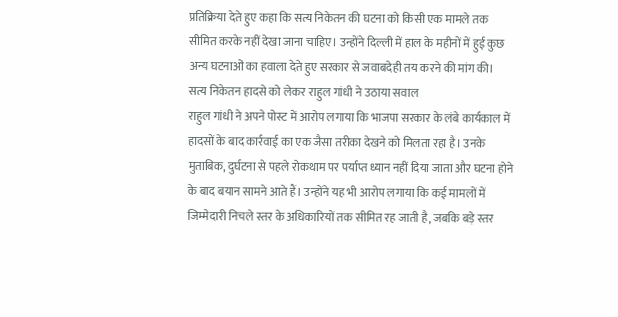प्रतिक्रिया देते हुए कहा कि सत्य निकेतन की घटना को किसी एक मामले तक सीमित करके नहीं देखा जाना चाहिए। उन्होंने दिल्ली में हाल के महीनों में हुई कुछ अन्य घटनाओं का हवाला देते हुए सरकार से जवाबदेही तय करने की मांग की।
सत्य निकेतन हादसे को लेकर राहुल गांधी ने उठाया सवाल
राहुल गांधी ने अपने पोस्ट में आरोप लगाया कि भाजपा सरकार के लंबे कार्यकाल में हादसों के बाद कार्रवाई का एक जैसा तरीका देखने को मिलता रहा है। उनके मुताबिक, दुर्घटना से पहले रोकथाम पर पर्याप्त ध्यान नहीं दिया जाता और घटना होने के बाद बयान सामने आते हैं। उन्होंने यह भी आरोप लगाया कि कई मामलों में जिम्मेदारी निचले स्तर के अधिकारियों तक सीमित रह जाती है, जबकि बड़े स्तर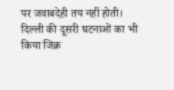पर जवाबदेही तय नहीं होती।
दिल्ली की दूसरी घटनाओं का भी किया जिक्र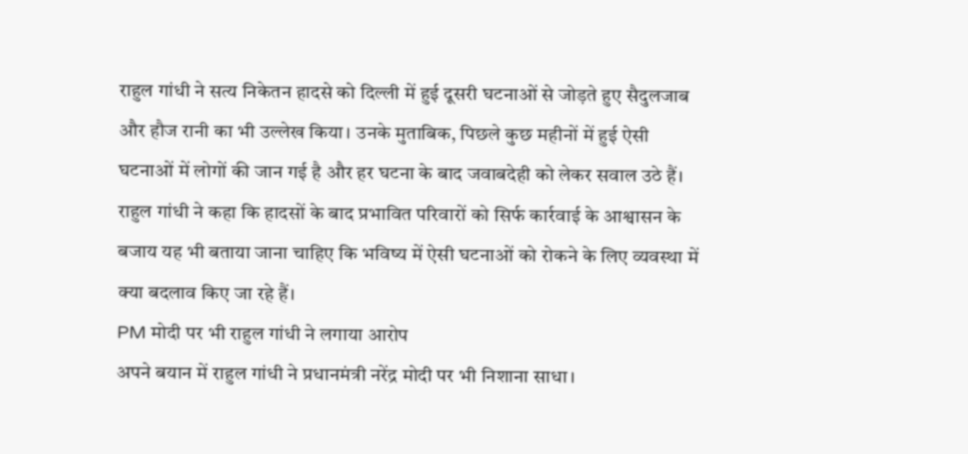राहुल गांधी ने सत्य निकेतन हादसे को दिल्ली में हुई दूसरी घटनाओं से जोड़ते हुए सैदुलजाब और हौज रानी का भी उल्लेख किया। उनके मुताबिक, पिछले कुछ महीनों में हुई ऐसी घटनाओं में लोगों की जान गई है और हर घटना के बाद जवाबदेही को लेकर सवाल उठे हैं। राहुल गांधी ने कहा कि हादसों के बाद प्रभावित परिवारों को सिर्फ कार्रवाई के आश्वासन के बजाय यह भी बताया जाना चाहिए कि भविष्य में ऐसी घटनाओं को रोकने के लिए व्यवस्था में क्या बदलाव किए जा रहे हैं।
PM मोदी पर भी राहुल गांधी ने लगाया आरोप
अपने बयान में राहुल गांधी ने प्रधानमंत्री नरेंद्र मोदी पर भी निशाना साधा।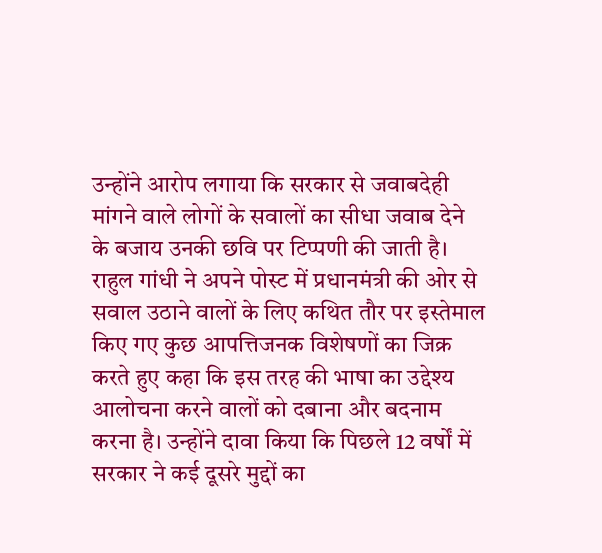उन्होंने आरोप लगाया कि सरकार से जवाबदेही मांगने वाले लोगों के सवालों का सीधा जवाब देने के बजाय उनकी छवि पर टिप्पणी की जाती है। राहुल गांधी ने अपने पोस्ट में प्रधानमंत्री की ओर से सवाल उठाने वालों के लिए कथित तौर पर इस्तेमाल किए गए कुछ आपत्तिजनक विशेषणों का जिक्र करते हुए कहा कि इस तरह की भाषा का उद्देश्य आलोचना करने वालों को दबाना और बदनाम करना है। उन्होंने दावा किया कि पिछले 12 वर्षों में सरकार ने कई दूसरे मुद्दों का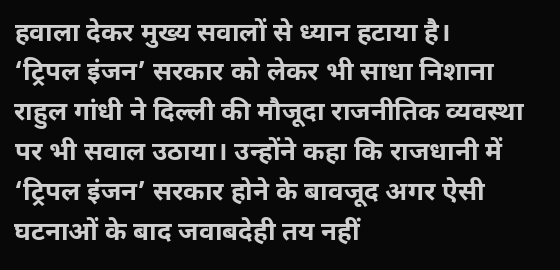हवाला देकर मुख्य सवालों से ध्यान हटाया है।
‘ट्रिपल इंजन’ सरकार को लेकर भी साधा निशाना
राहुल गांधी ने दिल्ली की मौजूदा राजनीतिक व्यवस्था पर भी सवाल उठाया। उन्होंने कहा कि राजधानी में ‘ट्रिपल इंजन’ सरकार होने के बावजूद अगर ऐसी घटनाओं के बाद जवाबदेही तय नहीं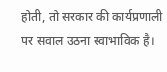होती, तो सरकार की कार्यप्रणाली पर सवाल उठना स्वाभाविक है।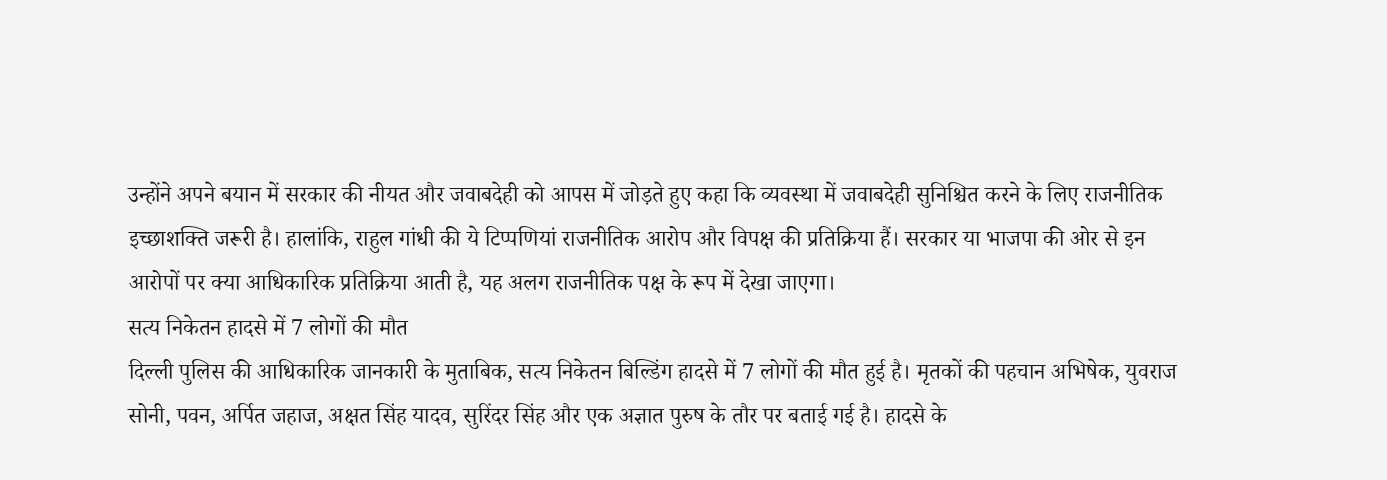उन्होंने अपने बयान में सरकार की नीयत और जवाबदेही को आपस में जोड़ते हुए कहा कि व्यवस्था में जवाबदेही सुनिश्चित करने के लिए राजनीतिक इच्छाशक्ति जरूरी है। हालांकि, राहुल गांधी की ये टिप्पणियां राजनीतिक आरोप और विपक्ष की प्रतिक्रिया हैं। सरकार या भाजपा की ओर से इन आरोपों पर क्या आधिकारिक प्रतिक्रिया आती है, यह अलग राजनीतिक पक्ष के रूप में देखा जाएगा।
सत्य निकेतन हादसे में 7 लोगों की मौत
दिल्ली पुलिस की आधिकारिक जानकारी के मुताबिक, सत्य निकेतन बिल्डिंग हादसे में 7 लोगों की मौत हुई है। मृतकों की पहचान अभिषेक, युवराज सोनी, पवन, अर्पित जहाज, अक्षत सिंह यादव, सुरिंदर सिंह और एक अज्ञात पुरुष के तौर पर बताई गई है। हादसे के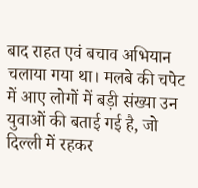बाद राहत एवं बचाव अभियान चलाया गया था। मलबे की चपेट में आए लोगों में बड़ी संख्या उन युवाओं की बताई गई है, जो दिल्ली में रहकर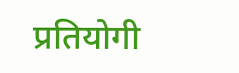प्रतियोगी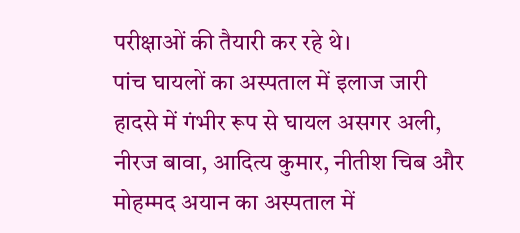परीक्षाओं की तैयारी कर रहे थे।
पांच घायलों का अस्पताल में इलाज जारी
हादसे में गंभीर रूप से घायल असगर अली, नीरज बावा, आदित्य कुमार, नीतीश चिब और मोहम्मद अयान का अस्पताल में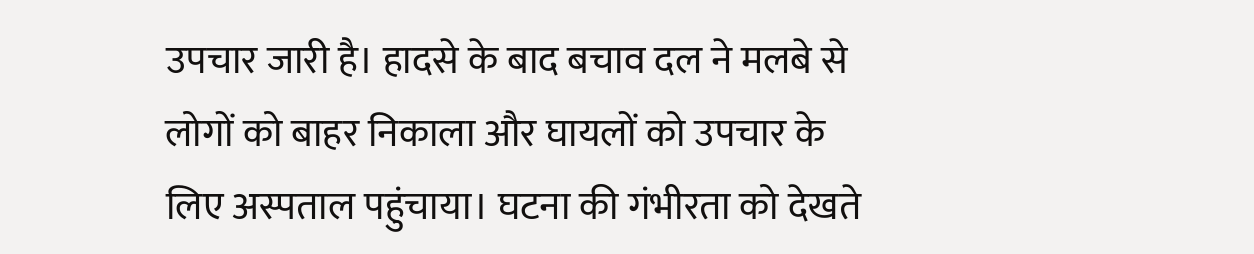उपचार जारी है। हादसे के बाद बचाव दल ने मलबे से लोगों को बाहर निकाला और घायलों को उपचार के लिए अस्पताल पहुंचाया। घटना की गंभीरता को देखते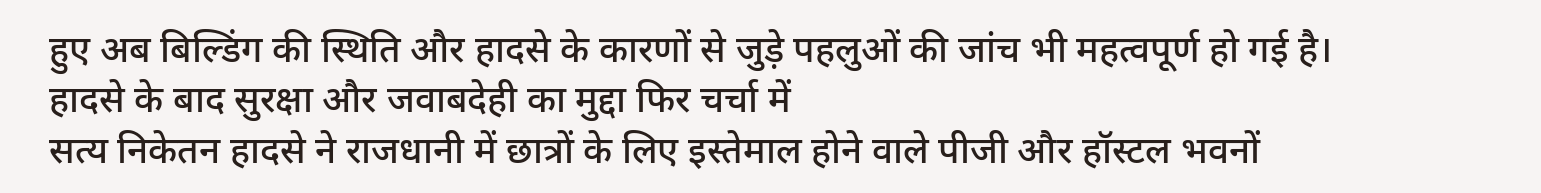हुए अब बिल्डिंग की स्थिति और हादसे के कारणों से जुड़े पहलुओं की जांच भी महत्वपूर्ण हो गई है।
हादसे के बाद सुरक्षा और जवाबदेही का मुद्दा फिर चर्चा में
सत्य निकेतन हादसे ने राजधानी में छात्रों के लिए इस्तेमाल होने वाले पीजी और हॉस्टल भवनों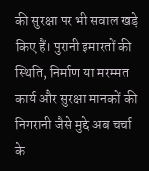की सुरक्षा पर भी सवाल खड़े किए हैं। पुरानी इमारतों की स्थिति, निर्माण या मरम्मत कार्य और सुरक्षा मानकों की निगरानी जैसे मुद्दे अब चर्चा के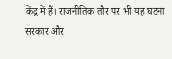केंद्र में हैं। राजनीतिक तौर पर भी यह घटना सरकार और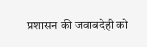प्रशासन की जवाबदेही को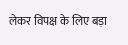लेकर विपक्ष के लिए बड़ा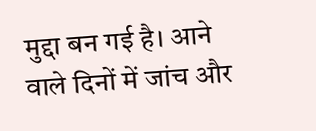मुद्दा बन गई है। आने वाले दिनों में जांच और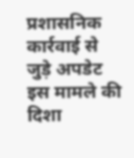प्रशासनिक कार्रवाई से जुड़े अपडेट इस मामले की दिशा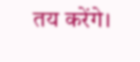तय करेंगे।